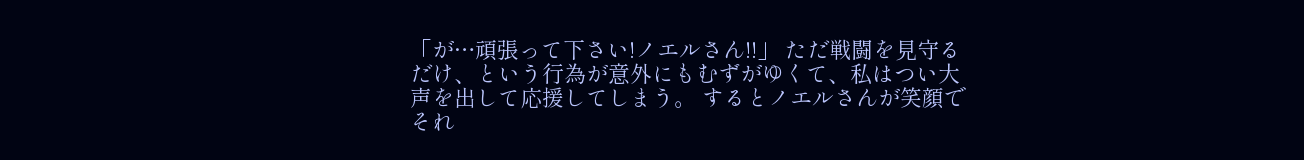「が…頑張って下さい!ノエルさん!!」 ただ戦闘を見守るだけ、という行為が意外にもむずがゆくて、私はつい大声を出して応援してしまう。 するとノエルさんが笑顔でそれ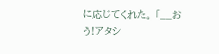に応じてくれた。 「__おう!アタシ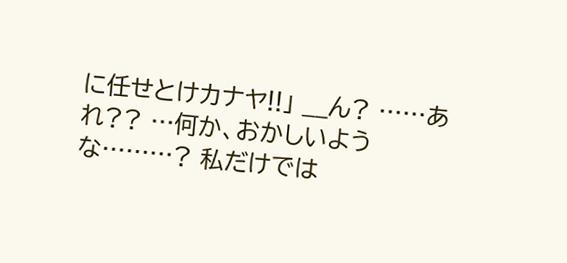に任せとけカナヤ!!」 __ん? ……あれ?? …何か、おかしいような………? 私だけでは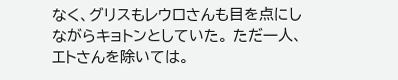なく、グリスもレウロさんも目を点にしながらキョトンとしていた。 ただ一人、エトさんを除いては。